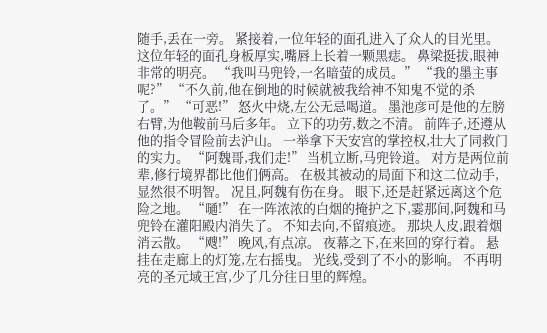随手,丢在一旁。 紧接着,一位年轻的面孔进入了众人的目光里。 这位年轻的面孔身板厚实,嘴唇上长着一颗黑痣。 鼻梁挺拔,眼神非常的明亮。 “我叫马兜铃,一名暗萤的成员。” “我的墨主事呢?” “不久前,他在倒地的时候就被我给神不知鬼不觉的杀了。” “可恶!” 怒火中烧,左公无忌喝道。 墨池彦可是他的左膀右臂,为他鞍前马后多年。 立下的功劳,数之不清。 前阵子,还遵从他的指令冒险前去沪山。 一举拿下天安宫的掌控权,壮大了同救门的实力。 “阿魏哥,我们走!” 当机立断,马兜铃道。 对方是两位前辈,修行境界都比他们俩高。 在极其被动的局面下和这二位动手,显然很不明智。 况且,阿魏有伤在身。 眼下,还是赶紧远离这个危险之地。 “嗵!” 在一阵浓浓的白烟的掩护之下,霎那间,阿魏和马兜铃在灌阳殿内消失了。 不知去向,不留痕迹。 那块人皮,跟着烟消云散。 “飕!” 晚风,有点凉。 夜幕之下,在来回的穿行着。 悬挂在走廊上的灯笼,左右摇曳。 光线,受到了不小的影响。 不再明亮的圣元域王宫,少了几分往日里的辉煌。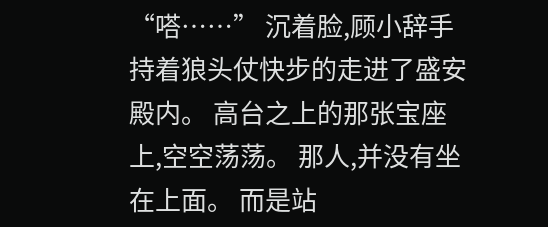“嗒……” 沉着脸,顾小辞手持着狼头仗快步的走进了盛安殿内。 高台之上的那张宝座上,空空荡荡。 那人,并没有坐在上面。 而是站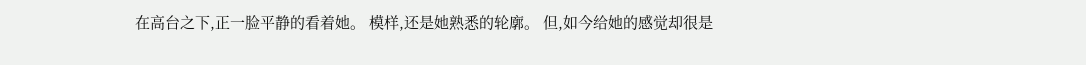在高台之下,正一脸平静的看着她。 模样,还是她熟悉的轮廓。 但,如今给她的感觉却很是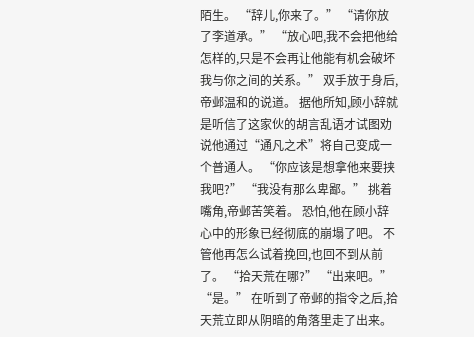陌生。 “辞儿,你来了。” “请你放了李道承。” “放心吧,我不会把他给怎样的,只是不会再让他能有机会破坏我与你之间的关系。” 双手放于身后,帝邺温和的说道。 据他所知,顾小辞就是听信了这家伙的胡言乱语才试图劝说他通过“通凡之术”将自己变成一个普通人。 “你应该是想拿他来要挟我吧?” “我没有那么卑鄙。” 挑着嘴角,帝邺苦笑着。 恐怕,他在顾小辞心中的形象已经彻底的崩塌了吧。 不管他再怎么试着挽回,也回不到从前了。 “拾天荒在哪?” “出来吧。” “是。” 在听到了帝邺的指令之后,拾天荒立即从阴暗的角落里走了出来。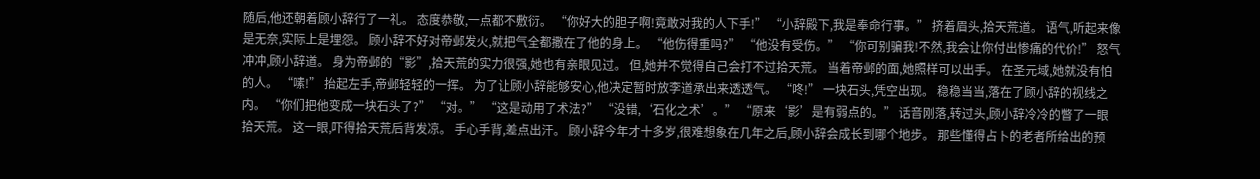随后,他还朝着顾小辞行了一礼。 态度恭敬,一点都不敷衍。 “你好大的胆子啊!竟敢对我的人下手!” “小辞殿下,我是奉命行事。” 挤着眉头,拾天荒道。 语气,听起来像是无奈,实际上是埋怨。 顾小辞不好对帝邺发火,就把气全都撒在了他的身上。 “他伤得重吗?” “他没有受伤。” “你可别骗我!不然,我会让你付出惨痛的代价!” 怒气冲冲,顾小辞道。 身为帝邺的“影”,拾天荒的实力很强,她也有亲眼见过。 但,她并不觉得自己会打不过拾天荒。 当着帝邺的面,她照样可以出手。 在圣元域,她就没有怕的人。 “嗉!” 抬起左手,帝邺轻轻的一挥。 为了让顾小辞能够安心,他决定暂时放李道承出来透透气。 “咚!” 一块石头,凭空出现。 稳稳当当,落在了顾小辞的视线之内。 “你们把他变成一块石头了?” “对。” “这是动用了术法?” “没错,‘石化之术’。” “原来‘影’是有弱点的。” 话音刚落,转过头,顾小辞冷冷的瞥了一眼拾天荒。 这一眼,吓得拾天荒后背发凉。 手心手背,差点出汗。 顾小辞今年才十多岁,很难想象在几年之后,顾小辞会成长到哪个地步。 那些懂得占卜的老者所给出的预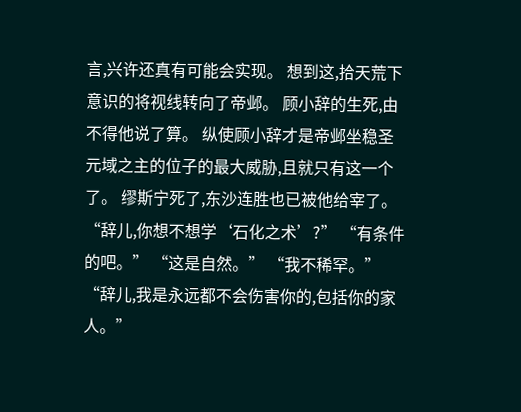言,兴许还真有可能会实现。 想到这,拾天荒下意识的将视线转向了帝邺。 顾小辞的生死,由不得他说了算。 纵使顾小辞才是帝邺坐稳圣元域之主的位子的最大威胁,且就只有这一个了。 缪斯宁死了,东沙连胜也已被他给宰了。 “辞儿,你想不想学‘石化之术’?” “有条件的吧。” “这是自然。” “我不稀罕。” “辞儿,我是永远都不会伤害你的,包括你的家人。”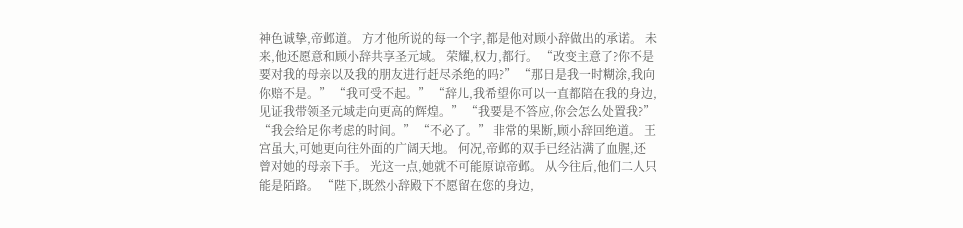神色诚挚,帝邺道。 方才他所说的每一个字,都是他对顾小辞做出的承诺。 未来,他还愿意和顾小辞共享圣元域。 荣耀,权力,都行。 “改变主意了?你不是要对我的母亲以及我的朋友进行赶尽杀绝的吗?” “那日是我一时糊涂,我向你赔不是。” “我可受不起。” “辞儿,我希望你可以一直都陪在我的身边,见证我带领圣元域走向更高的辉煌。” “我要是不答应,你会怎么处置我?” “我会给足你考虑的时间。” “不必了。” 非常的果断,顾小辞回绝道。 王宫虽大,可她更向往外面的广阔天地。 何况,帝邺的双手已经沾满了血腥,还曾对她的母亲下手。 光这一点,她就不可能原谅帝邺。 从今往后,他们二人只能是陌路。 “陛下,既然小辞殿下不愿留在您的身边,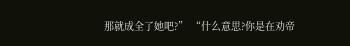那就成全了她吧?” “什么意思?你是在劝帝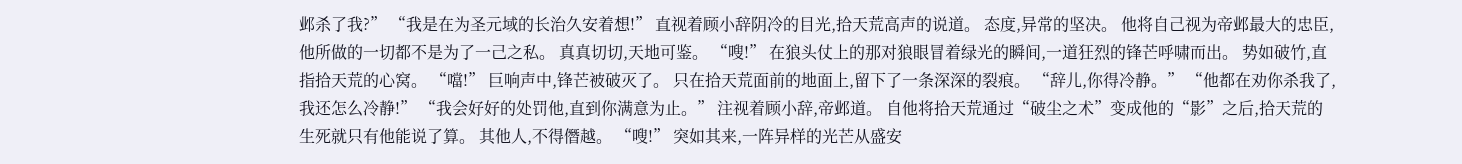邺杀了我?” “我是在为圣元域的长治久安着想!” 直视着顾小辞阴冷的目光,拾天荒高声的说道。 态度,异常的坚决。 他将自己视为帝邺最大的忠臣,他所做的一切都不是为了一己之私。 真真切切,天地可鉴。 “嗖!” 在狼头仗上的那对狼眼冒着绿光的瞬间,一道狂烈的锋芒呼啸而出。 势如破竹,直指拾天荒的心窝。 “噹!” 巨响声中,锋芒被破灭了。 只在拾天荒面前的地面上,留下了一条深深的裂痕。 “辞儿,你得冷静。” “他都在劝你杀我了,我还怎么冷静!” “我会好好的处罚他,直到你满意为止。” 注视着顾小辞,帝邺道。 自他将拾天荒通过“破尘之术”变成他的“影”之后,拾天荒的生死就只有他能说了算。 其他人,不得僭越。 “嗖!” 突如其来,一阵异样的光芒从盛安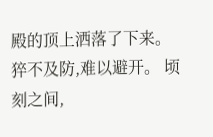殿的顶上洒落了下来。 猝不及防,难以避开。 顷刻之间,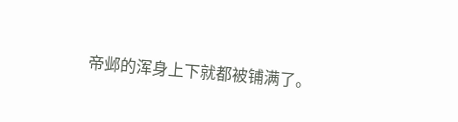帝邺的浑身上下就都被铺满了。